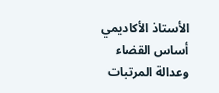الأستاذ الأكاديمي أساس القضاء وعدالة المرتبات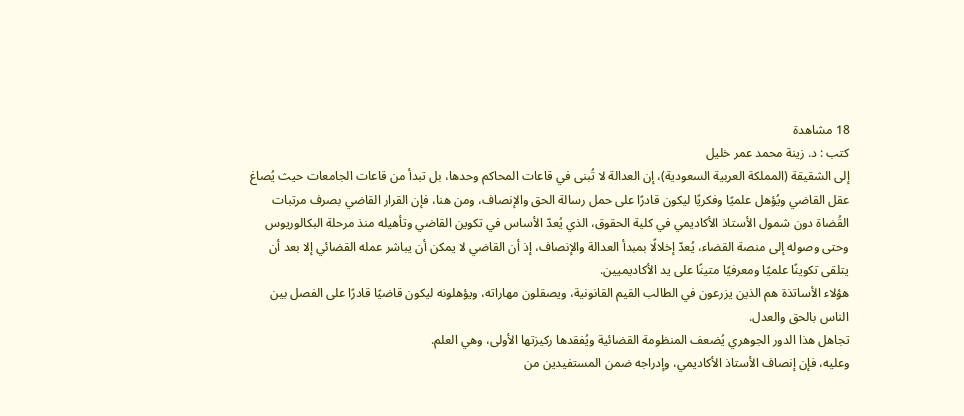18 مشاهدة
كتب : د. زينة محمد عمر خليل
إلى الشقيقة (المملكة العربية السعودية)، إن العدالة لا تُبنى في قاعات المحاكم وحدها، بل تبدأ من قاعات الجامعات حيث يُصاغ عقل القاضي ويُؤهل علميًا وفكريًا ليكون قادرًا على حمل رسالة الحق والإنصاف، ومن هنا، فإن القرار القاضي بصرف مرتبات القُضاة دون شمول الأستاذ الأكاديمي في كلية الحقوق، الذي يُعدّ الأساس في تكوين القاضي وتأهيله منذ مرحلة البكالوريوس وحتى وصوله إلى منصة القضاء، يُعدّ إخلالًا بمبدأ العدالة والإنصاف، إذ أن القاضي لا يمكن أن يباشر عمله القضائي إلا بعد أن يتلقى تكوينًا علميًا ومعرفيًا متينًا على يد الأكاديميين.
هؤلاء الأساتذة هم الذين يزرعون في الطالب القيم القانونية، ويصقلون مهاراته، ويؤهلونه ليكون قاضيًا قادرًا على الفصل بين الناس بالحق والعدل.
تجاهل هذا الدور الجوهري يُضعف المنظومة القضائية ويُفقدها ركيزتها الأولى، وهي العلم.
وعليه، فإن إنصاف الأستاذ الأكاديمي، وإدراجه ضمن المستفيدين من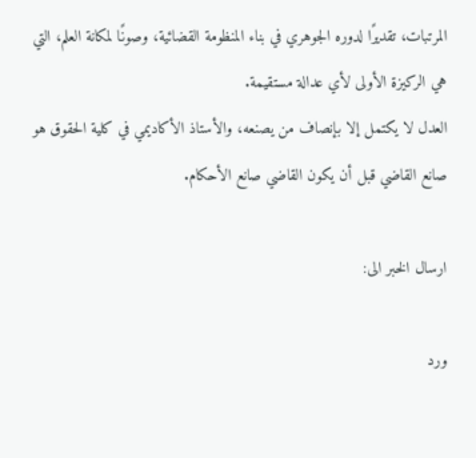المرتبات، تقديرًا لدوره الجوهري في بناء المنظومة القضائية، وصونًا لمكانة العلم، التي هي الركيزة الأولى لأي عدالة مستقيمة.
العدل لا يكتمل إلا بإنصاف من يصنعه، والأستاذ الأكاديمي في كلية الحقوق هو صانع القاضي قبل أن يكون القاضي صانع الأحكام.

ارسال الخبر الى:

ورد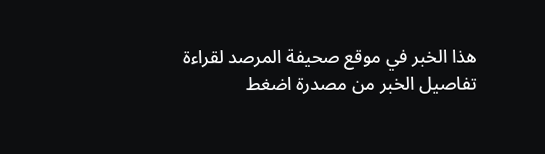هذا الخبر في موقع صحيفة المرصد لقراءة تفاصيل الخبر من مصدرة اضغط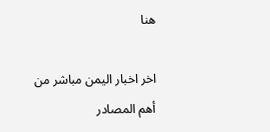هنا

اخر اخبار اليمن مباشر من أهم المصادر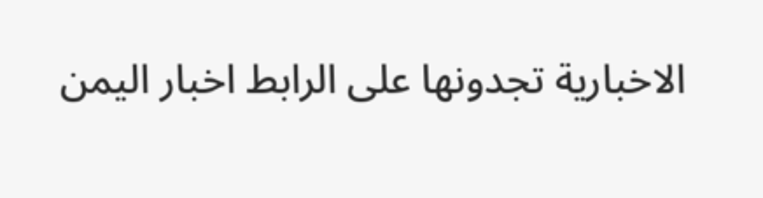الاخبارية تجدونها على الرابط اخبار اليمن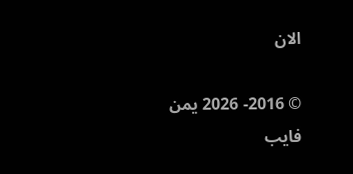الان

© 2016- 2026 يمن فايب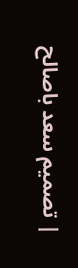| تصميم سعد باصالح